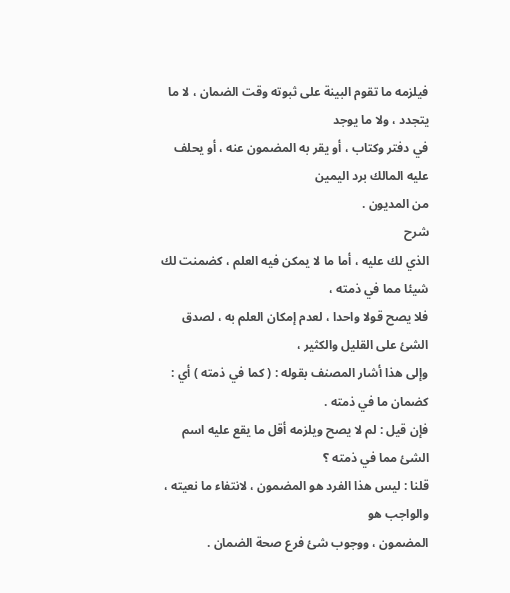فيلزمه ما تقوم البينة على ثبوته وقت الضمان ، لا ما يتجدد ، ولا ما يوجد
في دفتر وكتاب ، أو يقر به المضمون عنه ، أو يحلف عليه المالك برد اليمين
من المديون .
شرح
الذي لك عليه ، أما ما لا يمكن فيه العلم ، كضمنت لك شيئا مما في ذمته ،
فلا يصح قولا واحدا ، لعدم إمكان العلم به ، لصدق الشئ على القليل والكثير ،
وإلى هذا أشار المصنف بقوله : ( كما في ذمته ) أي : كضمان ما في ذمته .
فإن قيل : لم لا يصح ويلزمه أقل ما يقع عليه اسم الشئ مما في ذمته ؟
قلنا : ليس هذا الفرد هو المضمون ، لانتفاء ما نعيته ، والواجب هو
المضمون ، ووجوب شئ فرع صحة الضمان .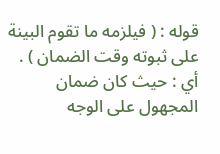قوله : ( فيلزمه ما تقوم البينة على ثبوته وقت الضمان ) .
أي : حيث كان ضمان المجهول على الوجه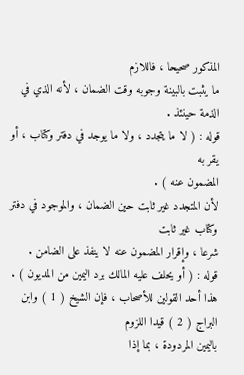المذكور صحيحا ، فاللازم
ما يثبت بالبينة وجوبه وقت الضمان ، لأنه الذي في الذمة حينئذ .
قوله : ( لا ما يتجدد ، ولا ما يوجد في دفتر وكتاب ، أو يقر به
المضمون عنه ) .
لأن المتجدد غير ثابت حين الضمان ، والموجود في دفتر وكتاب غير ثابت
شرعا ، وإقرار المضمون عنه لا ينفذ على الضامن .
قوله : ( أو يحلف عليه المالك برد اليمين من المديون ) .
هذا أحد القولين للأصحاب ، فإن الشيخ ( 1 ) وابن البراج ( 2 ) قيدا اللزوم
باليمين المردودة ، بما إذا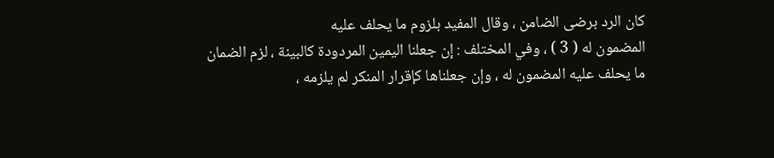كان الرد برضى الضامن ، وقال المفيد بلزوم ما يحلف عليه
المضمون له ( 3 ) ، وفي المختلف : إن جعلنا اليمين المردودة كالبينة ، لزم الضمان
ما يحلف عليه المضمون له ، وإن جعلناها كإقرار المنكر لم يلزمه ،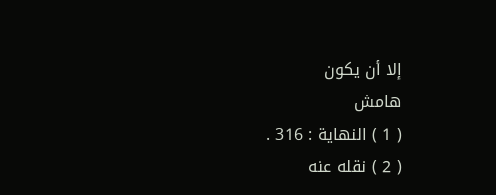إلا أن يكون
هامش
( 1 ) النهاية : 316 .
( 2 ) نقله عنه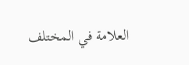العلامة في المختلف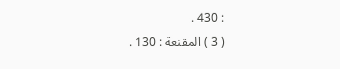: 430 .
( 3 ) المقنعة : 130 .